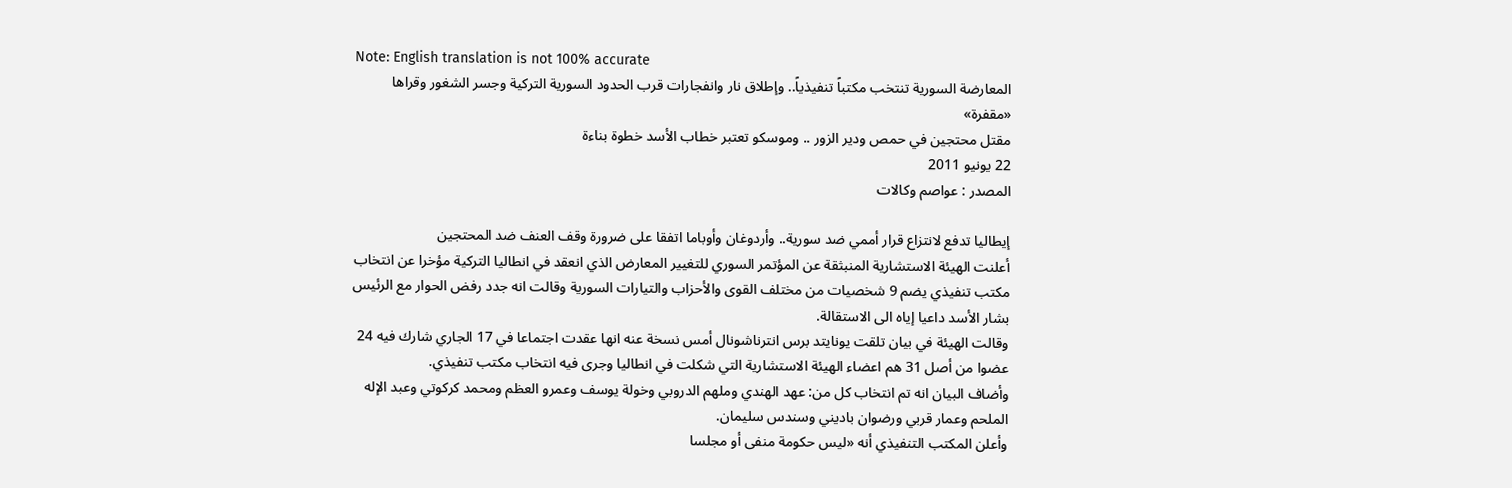Note: English translation is not 100% accurate
المعارضة السورية تنتخب مكتباً تنفيذياً.. وإطلاق نار وانفجارات قرب الحدود السورية التركية وجسر الشغور وقراها «مقفرة»
مقتل محتجين في حمص ودير الزور .. وموسكو تعتبر خطاب الأسد خطوة بناءة
22 يونيو 2011
المصدر : عواصم وكالات

إيطاليا تدفع لانتزاع قرار أممي ضد سورية.. وأردوغان وأوباما اتفقا على ضرورة وقف العنف ضد المحتجين
أعلنت الهيئة الاستشارية المنبثقة عن المؤتمر السوري للتغيير المعارض الذي انعقد في انطاليا التركية مؤخرا عن انتخاب مكتب تنفيذي يضم 9 شخصيات من مختلف القوى والأحزاب والتيارات السورية وقالت انه جدد رفض الحوار مع الرئيس بشار الأسد داعيا إياه الى الاستقالة.
وقالت الهيئة في بيان تلقت يونايتد برس انترناشونال أمس نسخة عنه انها عقدت اجتماعا في 17 الجاري شارك فيه 24 عضوا من أصل 31 هم اعضاء الهيئة الاستشارية التي شكلت في انطاليا وجرى فيه انتخاب مكتب تنفيذي.
وأضاف البيان انه تم انتخاب كل من: عهد الهندي وملهم الدروبي وخولة يوسف وعمرو العظم ومحمد كركوتي وعبد الإله الملحم وعمار قربي ورضوان باديني وسندس سليمان.
وأعلن المكتب التنفيذي أنه «ليس حكومة منفى أو مجلسا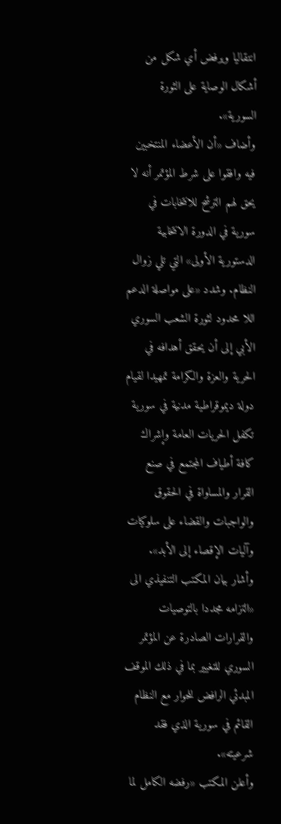انتقاليا ويرفض أي شكل من أشكال الوصاية على الثورة السورية».
وأضاف «أن الأعضاء المنتخبين فيه وافقوا على شرط المؤتمر أنه لا يحق لهم الترشح للانتخابات في سورية في الدورة الانتخابية الدستورية الأولى» التي تلي زوال النظام. وشدد «على مواصلة الدعم اللا محدود لثورة الشعب السوري الأبي إلى أن يحقق أهدافه في الحرية والعزة والكرامة تمهيدا لقيام دولة ديموقراطية مدنية في سورية تكفل الحريات العامة وإشراك كافة أطياف المجتمع في صنع القرار والمساواة في الحقوق والواجبات والقضاء على سلوكيات وآليات الإقصاء إلى الأبد».
وأشار بيان المكتب التنفيذي الى «التزامه مجددا بالتوصيات والقرارات الصادرة عن المؤتمر السوري للتغيير بما في ذلك الموقف المبدئي الرافض للحوار مع النظام القائم في سورية الذي فقد شرعيته».
وأعلن المكتب «رفضه الكامل لما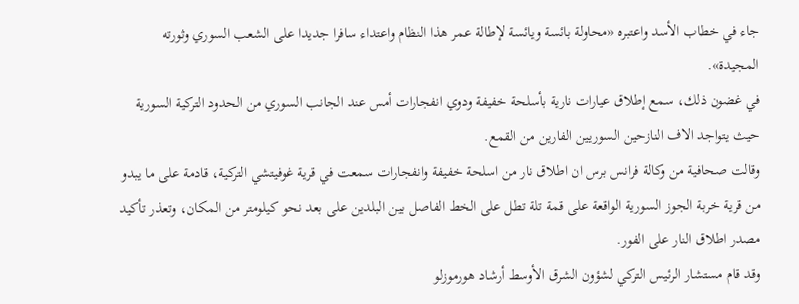جاء في خطاب الأسد واعتبره «محاولة بائسة ويائسة لإطالة عمر هذا النظام واعتداء سافرا جديدا على الشعب السوري وثورته المجيدة».
في غضون ذلك، سمع إطلاق عيارات نارية بأسلحة خفيفة ودوي انفجارات أمس عند الجانب السوري من الحدود التركية السورية حيث يتواجد الاف النازحين السوريين الفارين من القمع.
وقالت صحافية من وكالة فرانس برس ان اطلاق نار من اسلحة خفيفة وانفجارات سمعت في قرية غوفيتشي التركية، قادمة على ما يبدو من قرية خربة الجوز السورية الواقعة على قمة تلة تطل على الخط الفاصل بين البلدين على بعد نحو كيلومتر من المكان، وتعذر تأكيد مصدر اطلاق النار على الفور.
وقد قام مستشار الرئيس التركي لشؤون الشرق الأوسط أرشاد هورموزلو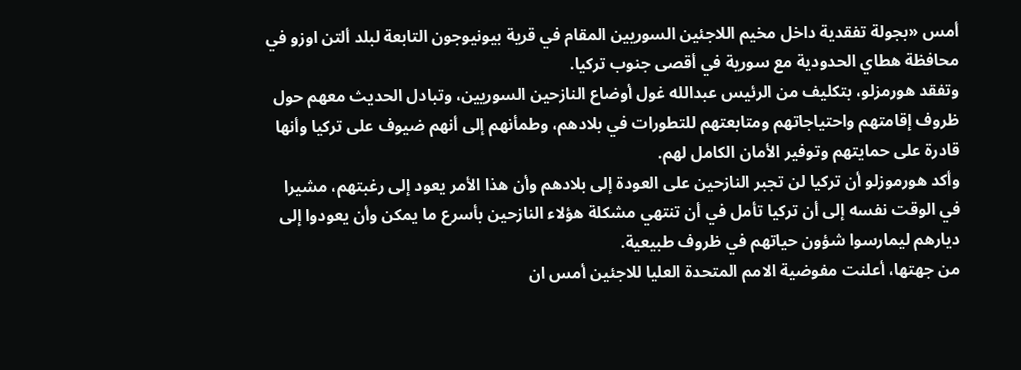أمس «بجولة تفقدية داخل مخيم اللاجئين السوريين المقام في قرية بيونيوجون التابعة لبلد ألتن اوزو في محافظة هطاي الحدودية مع سورية في أقصى جنوب تركيا.
وتفقد هورمزلو، بتكليف من الرئيس عبدالله غول أوضاع النازحين السوريين، وتبادل الحديث معهم حول ظروف إقامتهم واحتياجاتهم ومتابعتهم للتطورات في بلادهم، وطمأنهم إلى أنهم ضيوف على تركيا وأنها قادرة على حمايتهم وتوفير الأمان الكامل لهم.
وأكد هورموزلو أن تركيا لن تجبر النازحين على العودة إلى بلادهم وأن هذا الأمر يعود إلى رغبتهم، مشيرا في الوقت نفسه إلى أن تركيا تأمل في أن تنتهي مشكلة هؤلاء النازحين بأسرع ما يمكن وأن يعودوا إلى ديارهم ليمارسوا شؤون حياتهم في ظروف طبيعية.
من جهتها، أعلنت مفوضية الامم المتحدة العليا للاجئين أمس ان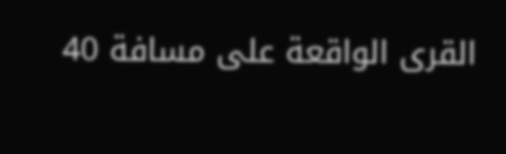القرى الواقعة على مسافة 40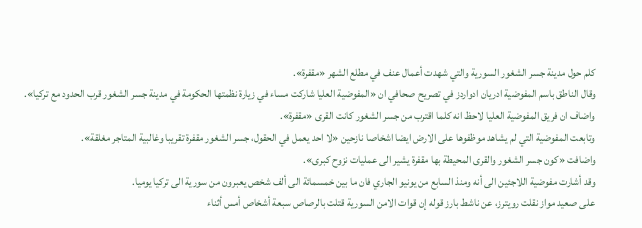كلم حول مدينة جسر الشغور السورية والتي شهدت أعمال عنف في مطلع الشهر «مقفرة».
وقال الناطق باسم المفوضية ادريان ادواردز في تصريح صحافي ان «المفوضية العليا شاركت مساء في زيارة نظمتها الحكومة في مدينة جسر الشغور قرب الحدود مع تركيا». واضاف ان فريق المفوضية العليا لاحظ انه كلما اقترب من جسر الشغور كانت القرى «مقفرة».
وتابعت المفوضية التي لم يشاهد موظفوها على الارض ايضا اشخاصا نازحين «لا احد يعمل في الحقول، جسر الشغور مقفرة تقريبا وغالبية المتاجر مغلقة».
واضافت «كون جسر الشغور والقرى المحيطة بها مقفرة يشير الى عمليات نزوح كبرى».
وقد أشارت مفوضية اللاجئين الى أنه ومنذ السابع من يونيو الجاري فان ما بين خمسمائة الى ألف شخص يعبرون من سورية الى تركيا يوميا.
على صعيد مواز نقلت رويترز، عن ناشط بارز قوله إن قوات الامن السورية قتلت بالرصاص سبعة أشخاص أمس أثناء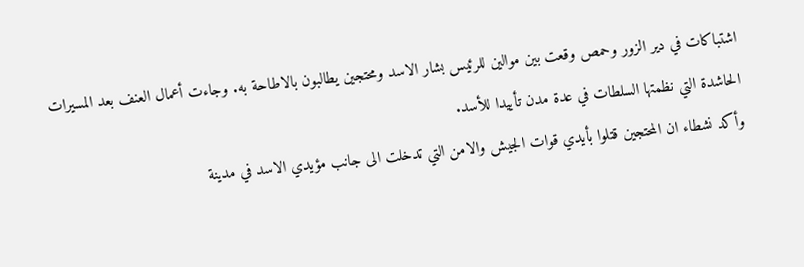اشتباكات في دير الزور وحمص وقعت بين موالين للرئيس بشار الاسد ومحتجين يطالبون بالاطاحة به. وجاءت أعمال العنف بعد المسيرات الحاشدة التي نظمتها السلطات في عدة مدن تأييدا للأسد.
وأكد نشطاء ان المحتجين قتلوا بأيدي قوات الجيش والامن التي تدخلت الى جانب مؤيدي الاسد في مدينة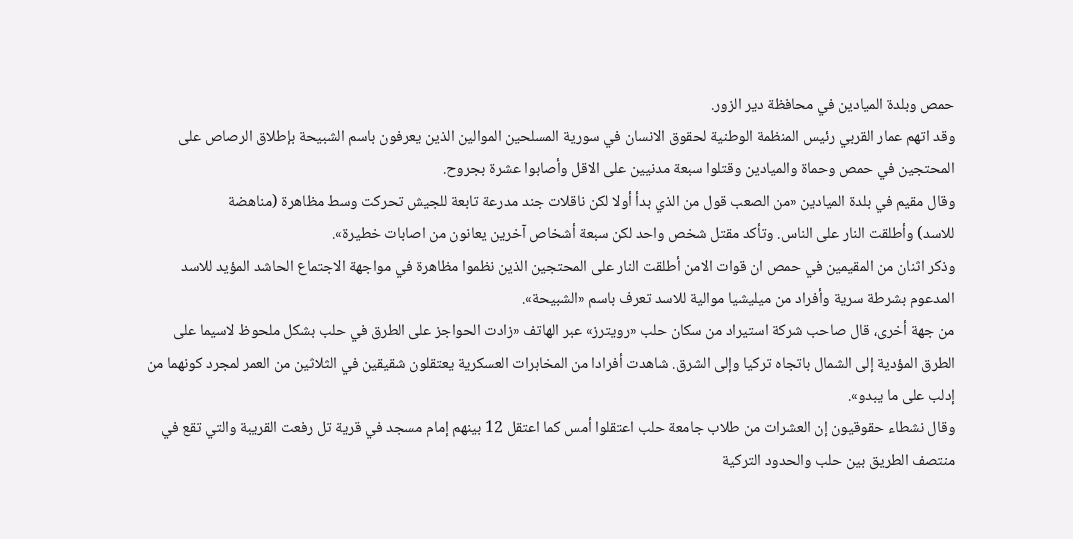حمص وبلدة الميادين في محافظة دير الزور.
وقد اتهم عمار القربي رئيس المنظمة الوطنية لحقوق الانسان في سورية المسلحين الموالين الذين يعرفون باسم الشبيحة بإطلاق الرصاص على المحتجين في حمص وحماة والميادين وقتلوا سبعة مدنيين على الاقل وأصابوا عشرة بجروح.
وقال مقيم في بلدة الميادين «من الصعب قول من الذي بدأ أولا لكن ناقلات جند مدرعة تابعة للجيش تحركت وسط مظاهرة (مناهضة
للاسد) وأطلقت النار على الناس. وتأكد مقتل شخص واحد لكن سبعة أشخاص آخرين يعانون من اصابات خطيرة».
وذكر اثنان من المقيمين في حمص ان قوات الامن أطلقت النار على المحتجين الذين نظموا مظاهرة في مواجهة الاجتماع الحاشد المؤيد للاسد المدعوم بشرطة سرية وأفراد من ميليشيا موالية للاسد تعرف باسم «الشبيحة».
من جهة أخرى، قال صاحب شركة استيراد من سكان حلب «رويترز» عبر الهاتف «زادت الحواجز على الطرق في حلب بشكل ملحوظ لاسيما على الطرق المؤدية إلى الشمال باتجاه تركيا وإلى الشرق. شاهدت أفرادا من المخابرات العسكرية يعتقلون شقيقين في الثلاثين من العمر لمجرد كونهما من إدلب على ما يبدو».
وقال نشطاء حقوقيون إن العشرات من طلاب جامعة حلب اعتقلوا أمس كما اعتقل 12 بينهم إمام مسجد في قرية تل رفعت القريبة والتي تقع في منتصف الطريق بين حلب والحدود التركية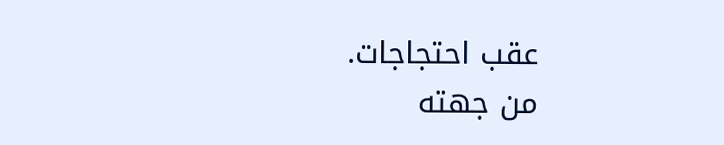عقب احتجاجات.
من جهته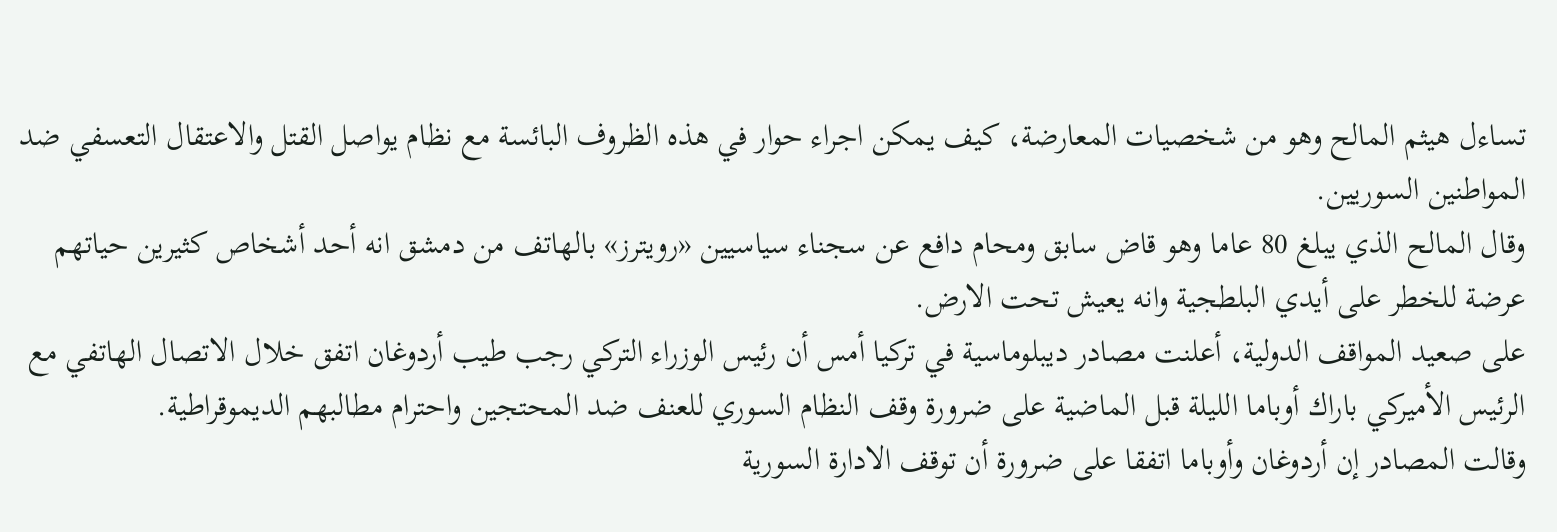تساءل هيثم المالح وهو من شخصيات المعارضة، كيف يمكن اجراء حوار في هذه الظروف البائسة مع نظام يواصل القتل والاعتقال التعسفي ضد المواطنين السوريين.
وقال المالح الذي يبلغ 80 عاما وهو قاض سابق ومحام دافع عن سجناء سياسيين «رويترز» بالهاتف من دمشق انه أحد أشخاص كثيرين حياتهم عرضة للخطر على أيدي البلطجية وانه يعيش تحت الارض.
على صعيد المواقف الدولية، أعلنت مصادر ديبلوماسية في تركيا أمس أن رئيس الوزراء التركي رجب طيب أردوغان اتفق خلال الاتصال الهاتفي مع الرئيس الأميركي باراك أوباما الليلة قبل الماضية على ضرورة وقف النظام السوري للعنف ضد المحتجين واحترام مطالبهم الديموقراطية.
وقالت المصادر إن أردوغان وأوباما اتفقا على ضرورة أن توقف الادارة السورية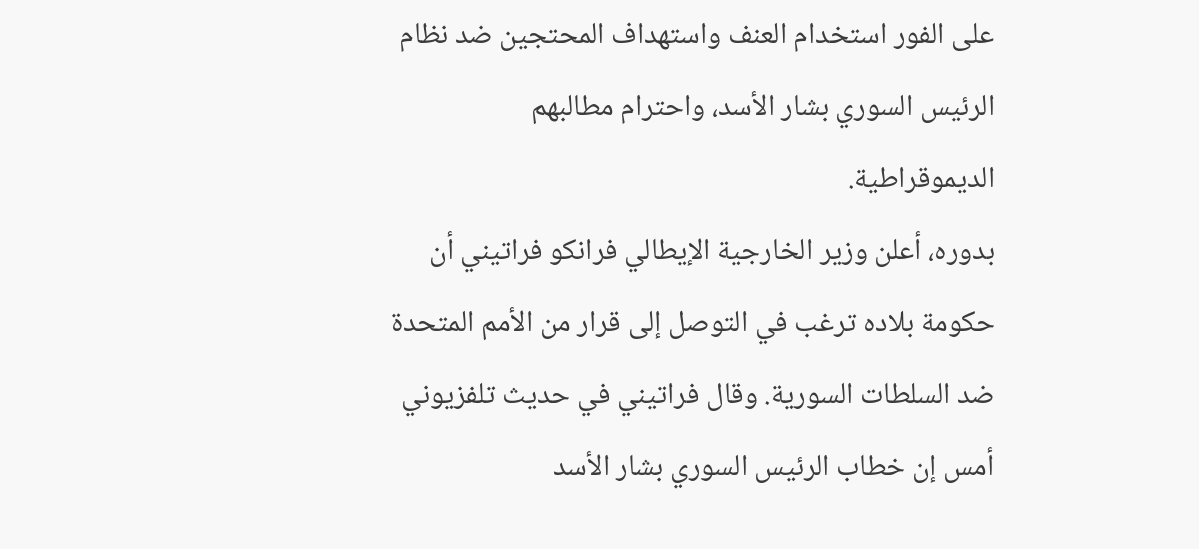على الفور استخدام العنف واستهداف المحتجين ضد نظام الرئيس السوري بشار الأسد، واحترام مطالبهم الديموقراطية.
بدوره، أعلن وزير الخارجية الإيطالي فرانكو فراتيني أن حكومة بلاده ترغب في التوصل إلى قرار من الأمم المتحدة ضد السلطات السورية. وقال فراتيني في حديث تلفزيوني أمس إن خطاب الرئيس السوري بشار الأسد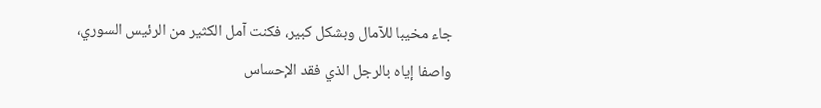جاء مخيبا للآمال وبشكل كبير، فكنت آمل الكثير من الرئيس السوري، واصفا إياه بالرجل الذي فقد الإحساس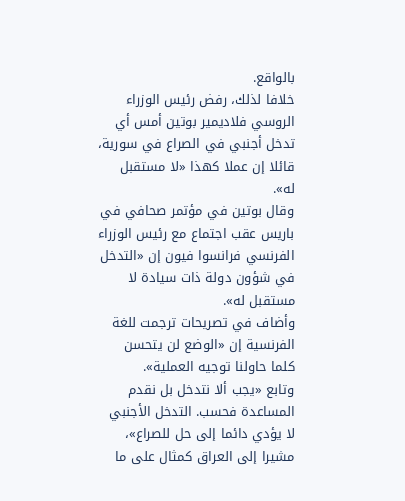بالواقع.
خلافا لذلك، رفض رئيس الوزراء الروسي فلاديمير بوتين أمس أي تدخل أجنبي في الصراع في سورية، قائلا إن عملا كهذا «لا مستقبل له».
وقال بوتين في مؤتمر صحافي في باريس عقب اجتماع مع رئيس الوزراء الفرنسي فرانسوا فيون إن «التدخل في شؤون دولة ذات سيادة لا مستقبل له».
وأضاف في تصريحات ترجمت للغة الفرنسية إن «الوضع لن يتحسن كلما حاولنا توجيه العملية».
وتابع «يجب ألا نتدخل بل نقدم المساعدة فحسب. التدخل الأجنبي لا يؤدي دائما إلى حل للصراع»، مشيرا إلى العراق كمثال على ما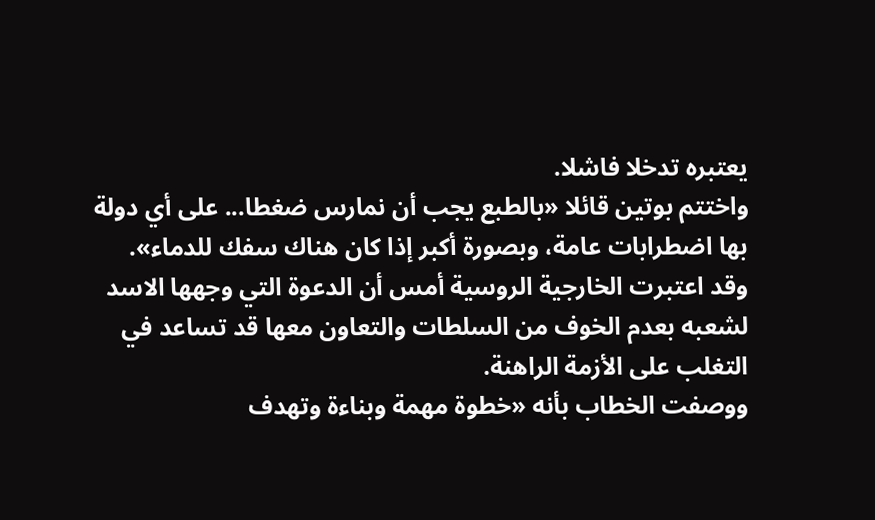يعتبره تدخلا فاشلا.
واختتم بوتين قائلا «بالطبع يجب أن نمارس ضغطا... على أي دولة بها اضطرابات عامة، وبصورة أكبر إذا كان هناك سفك للدماء».
وقد اعتبرت الخارجية الروسية أمس أن الدعوة التي وجهها الاسد لشعبه بعدم الخوف من السلطات والتعاون معها قد تساعد في التغلب على الأزمة الراهنة.
ووصفت الخطاب بأنه «خطوة مهمة وبناءة وتهدف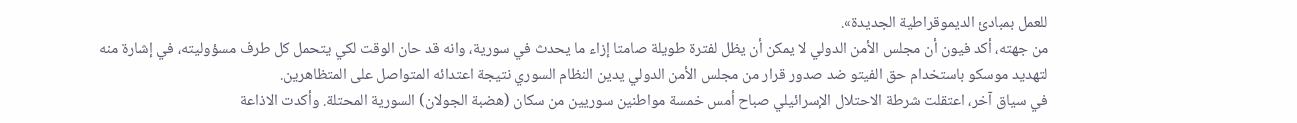للعمل بمبادئ الديموقراطية الجديدة».
من جهته، أكد فيون أن مجلس الأمن الدولي لا يمكن أن يظل لفترة طويلة صامتا إزاء ما يحدث في سورية، وانه قد حان الوقت لكي يتحمل كل طرف مسؤوليته، في إشارة منه لتهديد موسكو باستخدام حق الفيتو ضد صدور قرار من مجلس الأمن الدولي يدين النظام السوري نتيجة اعتدائه المتواصل على المتظاهرين.
في سياق آخر، اعتقلت شرطة الاحتلال الإسرائيلي صباح أمس خمسة مواطنين سوريين من سكان (هضبة الجولان) السورية المحتلة. وأكدت الاذاعة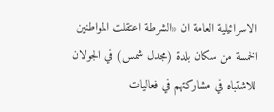الاسرائيلية العامة ان «الشرطة اعتقلت المواطنين الخمسة من سكان بلدة (مجدل شمس) في الجولان للاشتباه في مشاركتهم في فعاليات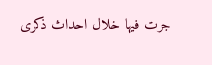جرت فيها خلال احداث ذكرى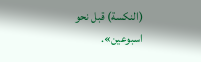(النكسة) قبل نحو اسبوعين».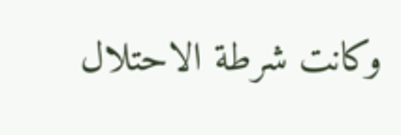وكانت شرطة الاحتلال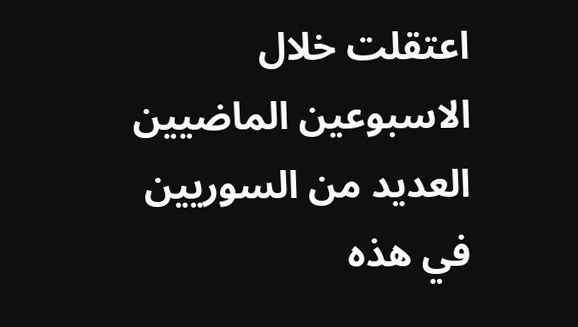اعتقلت خلال الاسبوعين الماضيين العديد من السوريين في هذه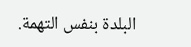البلدة بنفس التهمة.